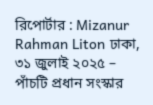রিপোর্টার : Mizanur Rahman Liton ঢাকা, ৩১ জুলাই ২০২৫ – পাঁচটি প্রধান সংস্কার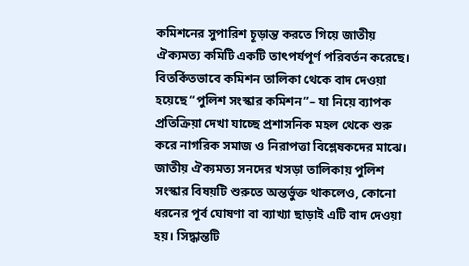কমিশনের সুপারিশ চূড়ান্ত করতে গিয়ে জাতীয় ঐক্যমত্য কমিটি একটি তাৎপর্যপূর্ণ পরিবর্তন করেছে। বিতর্কিতভাবে কমিশন তালিকা থেকে বাদ দেওয়া হয়েছে “পুলিশ সংস্কার কমিশন”– যা নিয়ে ব্যাপক প্রতিক্রিয়া দেখা যাচ্ছে প্রশাসনিক মহল থেকে শুরু করে নাগরিক সমাজ ও নিরাপত্তা বিশ্লেষকদের মাঝে।
জাতীয় ঐক্যমত্য সনদের খসড়া তালিকায় পুলিশ সংস্কার বিষয়টি শুরুতে অন্তর্ভুক্ত থাকলেও, কোনো ধরনের পূর্ব ঘোষণা বা ব্যাখ্যা ছাড়াই এটি বাদ দেওয়া হয়। সিদ্ধান্তটি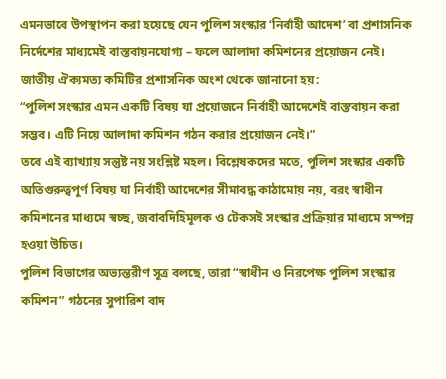এমনভাবে উপস্থাপন করা হয়েছে যেন পুলিশ সংস্কার ‘নির্বাহী আদেশ’ বা প্রশাসনিক নির্দেশের মাধ্যমেই বাস্তবায়নযোগ্য – ফলে আলাদা কমিশনের প্রয়োজন নেই।
জাতীয় ঐক্যমত্য কমিটির প্রশাসনিক অংশ থেকে জানানো হয়:
“পুলিশ সংস্কার এমন একটি বিষয় যা প্রয়োজনে নির্বাহী আদেশেই বাস্তবায়ন করা সম্ভব। এটি নিয়ে আলাদা কমিশন গঠন করার প্রয়োজন নেই।”
তবে এই ব্যাখ্যায় সন্তুষ্ট নয় সংশ্লিষ্ট মহল। বিশ্লেষকদের মতে, পুলিশ সংস্কার একটি অতিগুরুত্বপূর্ণ বিষয় যা নির্বাহী আদেশের সীমাবদ্ধ কাঠামোয় নয়, বরং স্বাধীন কমিশনের মাধ্যমে স্বচ্ছ, জবাবদিহিমূলক ও টেকসই সংস্কার প্রক্রিয়ার মাধ্যমে সম্পন্ন হওয়া উচিত।
পুলিশ বিভাগের অভ্যন্তরীণ সূত্র বলছে, তারা “স্বাধীন ও নিরপেক্ষ পুলিশ সংস্কার কমিশন” গঠনের সুপারিশ বাদ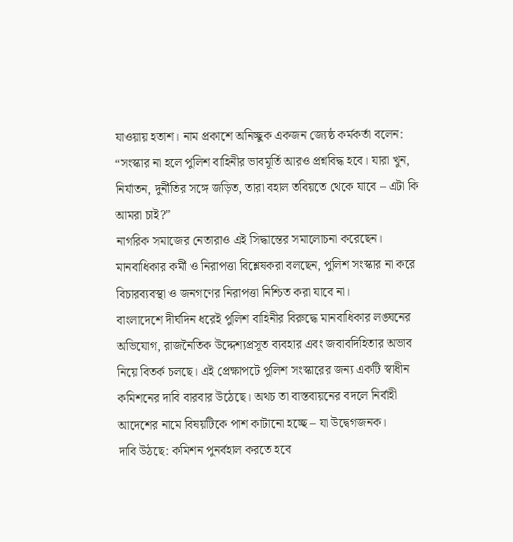যাওয়ায় হতাশ। নাম প্রকাশে অনিচ্ছুক একজন জ্যেষ্ঠ কর্মকর্তা বলেন:
“সংস্কার না হলে পুলিশ বাহিনীর ভাবমূর্তি আরও প্রশ্নবিদ্ধ হবে। যারা খুন, নির্যাতন, দুর্নীতির সঙ্গে জড়িত, তারা বহাল তবিয়তে থেকে যাবে – এটা কি আমরা চাই?”
নাগরিক সমাজের নেতারাও এই সিদ্ধান্তের সমালোচনা করেছেন। মানবাধিকার কর্মী ও নিরাপত্তা বিশ্লেষকরা বলছেন, পুলিশ সংস্কার না করে বিচারব্যবস্থা ও জনগণের নিরাপত্তা নিশ্চিত করা যাবে না।
বাংলাদেশে দীর্ঘদিন ধরেই পুলিশ বাহিনীর বিরুদ্ধে মানবাধিকার লঙ্ঘনের অভিযোগ, রাজনৈতিক উদ্দেশ্যপ্রসূত ব্যবহার এবং জবাবদিহিতার অভাব নিয়ে বিতর্ক চলছে। এই প্রেক্ষাপটে পুলিশ সংস্কারের জন্য একটি স্বাধীন কমিশনের দাবি বারবার উঠেছে। অথচ তা বাস্তবায়নের বদলে নির্বাহী আদেশের নামে বিষয়টিকে পাশ কাটানো হচ্ছে – যা উদ্বেগজনক।
দাবি উঠছে: কমিশন পুনর্বহাল করতে হবে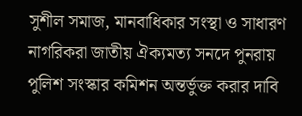সুশীল সমাজ, মানবাধিকার সংস্থা ও সাধারণ নাগরিকরা জাতীয় ঐক্যমত্য সনদে পুনরায় পুলিশ সংস্কার কমিশন অন্তর্ভুক্ত করার দাবি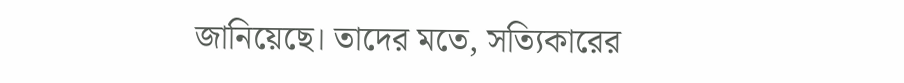জানিয়েছে। তাদের মতে, সত্যিকারের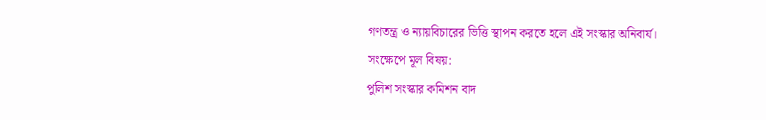গণতন্ত্র ও ন্যায়বিচারের ভিত্তি স্থাপন করতে হলে এই সংস্কার অনিবার্য।
সংক্ষেপে মূল বিষয়:
পুলিশ সংস্কার কমিশন বাদ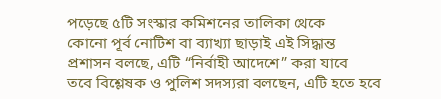পড়েছে ৫টি সংস্কার কমিশনের তালিকা থেকে
কোনো পূর্ব নোটিশ বা ব্যাখ্যা ছাড়াই এই সিদ্ধান্ত
প্রশাসন বলছে, এটি “নির্বাহী আদেশে” করা যাবে
তবে বিশ্লেষক ও পুলিশ সদস্যরা বলছেন, এটি হতে হবে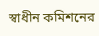স্বাধীন কমিশনের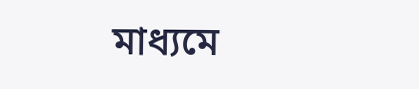মাধ্যমে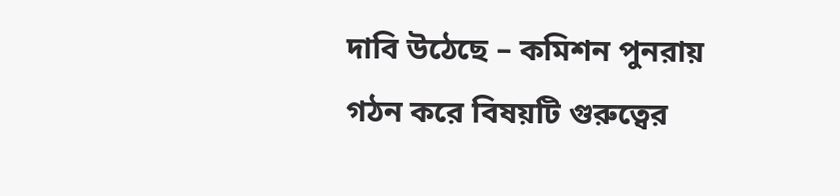দাবি উঠেছে – কমিশন পুনরায় গঠন করে বিষয়টি গুরুত্বের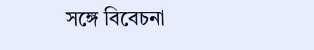সঙ্গে বিবেচনা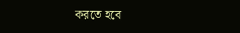করতে হবে